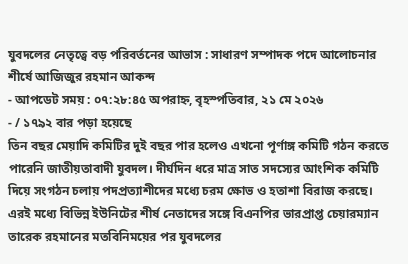যুবদলের নেতৃত্বে বড় পরিবর্তনের আভাস : সাধারণ সম্পাদক পদে আলোচনার শীর্ষে আজিজুর রহমান আকন্দ
- আপডেট সময় : ০৭:২৮:৪৫ অপরাহ্ন, বৃহস্পতিবার, ২১ মে ২০২৬
- / ১৭৯২ বার পড়া হয়েছে
তিন বছর মেয়াদি কমিটির দুই বছর পার হলেও এখনো পূর্ণাঙ্গ কমিটি গঠন করতে পারেনি জাতীয়তাবাদী যুবদল। দীর্ঘদিন ধরে মাত্র সাত সদস্যের আংশিক কমিটি দিয়ে সংগঠন চলায় পদপ্রত্যাশীদের মধ্যে চরম ক্ষোভ ও হতাশা বিরাজ করছে। এরই মধ্যে বিভিন্ন ইউনিটের শীর্ষ নেতাদের সঙ্গে বিএনপির ভারপ্রাপ্ত চেয়ারম্যান তারেক রহমানের মতবিনিময়ের পর যুবদলের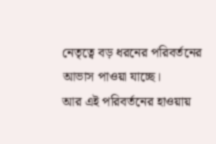নেতৃত্বে বড় ধরনের পরিবর্তনের আভাস পাওয়া যাচ্ছে।
আর এই পরিবর্তনের হাওয়ায়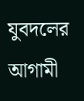যুবদলের আগামী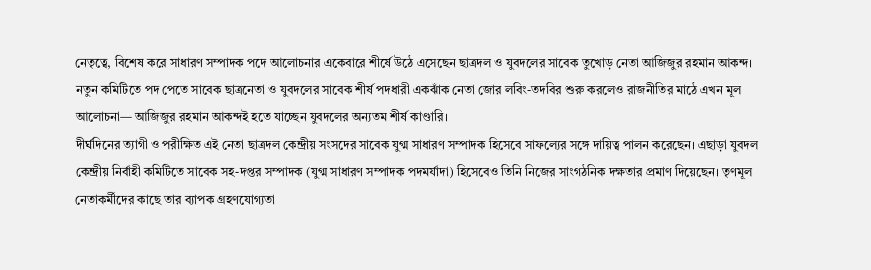নেতৃত্বে, বিশেষ করে সাধারণ সম্পাদক পদে আলোচনার একেবারে শীর্ষে উঠে এসেছেন ছাত্রদল ও যুবদলের সাবেক তুখোড় নেতা আজিজুর রহমান আকন্দ।
নতুন কমিটিতে পদ পেতে সাবেক ছাত্রনেতা ও যুবদলের সাবেক শীর্ষ পদধারী একঝাঁক নেতা জোর লবিং-তদবির শুরু করলেও রাজনীতির মাঠে এখন মূল আলোচনা— আজিজুর রহমান আকন্দই হতে যাচ্ছেন যুবদলের অন্যতম শীর্ষ কাণ্ডারি।
দীর্ঘদিনের ত্যাগী ও পরীক্ষিত এই নেতা ছাত্রদল কেন্দ্রীয় সংসদের সাবেক যুগ্ম সাধারণ সম্পাদক হিসেবে সাফল্যের সঙ্গে দায়িত্ব পালন করেছেন। এছাড়া যুবদল কেন্দ্রীয় নির্বাহী কমিটিতে সাবেক সহ-দপ্তর সম্পাদক (যুগ্ম সাধারণ সম্পাদক পদমর্যাদা) হিসেবেও তিনি নিজের সাংগঠনিক দক্ষতার প্রমাণ দিয়েছেন। তৃণমূল নেতাকর্মীদের কাছে তার ব্যাপক গ্রহণযোগ্যতা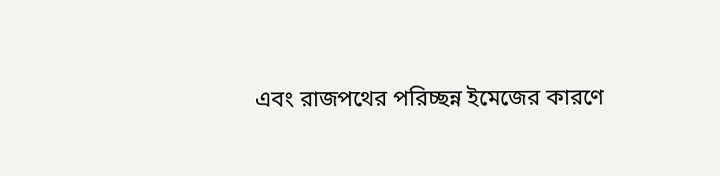এবং রাজপথের পরিচ্ছন্ন ইমেজের কারণে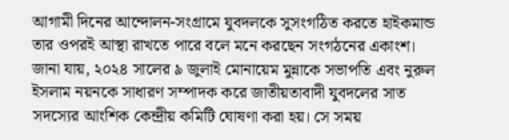আগামী দিনের আন্দোলন-সংগ্রামে যুবদলকে সুসংগঠিত করতে হাইকমান্ড তার ওপরই আস্থা রাখতে পারে বলে মনে করছেন সংগঠনের একাংশ।
জানা যায়, ২০২৪ সালের ৯ জুলাই মোনায়েম মুন্নাকে সভাপতি এবং নুরুল ইসলাম নয়নকে সাধারণ সম্পাদক করে জাতীয়তাবাদী যুবদলের সাত সদস্যের আংশিক কেন্দ্রীয় কমিটি ঘোষণা করা হয়। সে সময়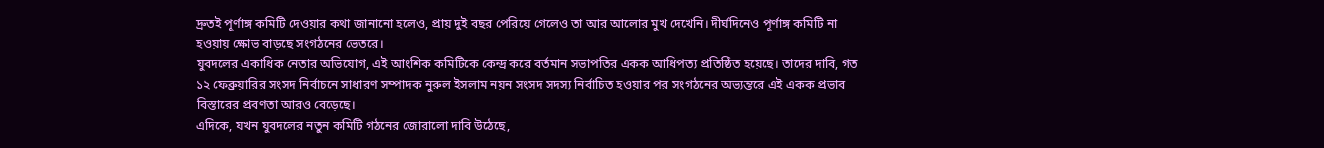দ্রুতই পূর্ণাঙ্গ কমিটি দেওয়ার কথা জানানো হলেও, প্রায় দুই বছর পেরিয়ে গেলেও তা আর আলোর মুখ দেখেনি। দীর্ঘদিনেও পূর্ণাঙ্গ কমিটি না হওয়ায় ক্ষোভ বাড়ছে সংগঠনের ভেতরে।
যুবদলের একাধিক নেতার অভিযোগ, এই আংশিক কমিটিকে কেন্দ্র করে বর্তমান সভাপতির একক আধিপত্য প্রতিষ্ঠিত হয়েছে। তাদের দাবি, গত ১২ ফেব্রুয়ারির সংসদ নির্বাচনে সাধারণ সম্পাদক নুরুল ইসলাম নয়ন সংসদ সদস্য নির্বাচিত হওয়ার পর সংগঠনের অভ্যন্তরে এই একক প্রভাব বিস্তারের প্রবণতা আরও বেড়েছে।
এদিকে, যখন যুবদলের নতুন কমিটি গঠনের জোরালো দাবি উঠেছে,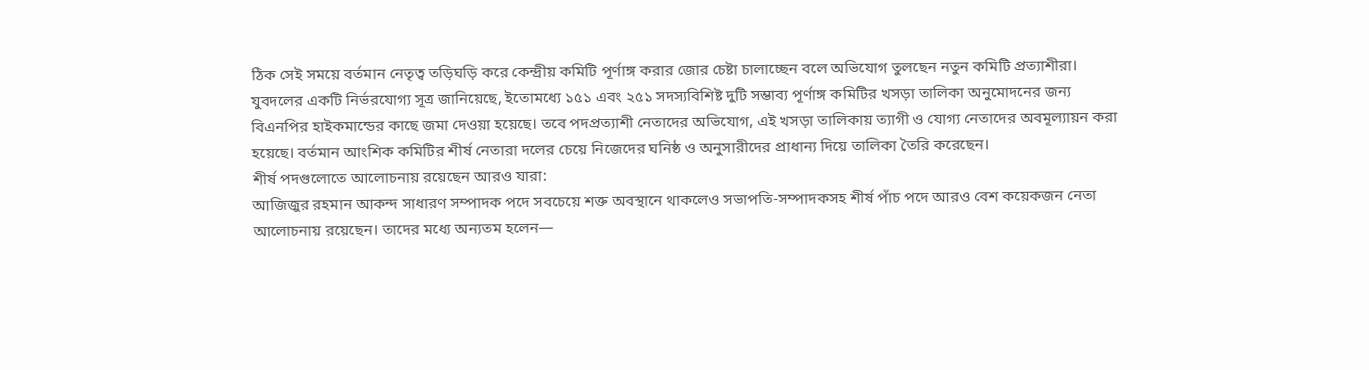ঠিক সেই সময়ে বর্তমান নেতৃত্ব তড়িঘড়ি করে কেন্দ্রীয় কমিটি পূর্ণাঙ্গ করার জোর চেষ্টা চালাচ্ছেন বলে অভিযোগ তুলছেন নতুন কমিটি প্রত্যাশীরা। যুবদলের একটি নির্ভরযোগ্য সূত্র জানিয়েছে, ইতোমধ্যে ১৫১ এবং ২৫১ সদস্যবিশিষ্ট দুটি সম্ভাব্য পূর্ণাঙ্গ কমিটির খসড়া তালিকা অনুমোদনের জন্য বিএনপির হাইকমান্ডের কাছে জমা দেওয়া হয়েছে। তবে পদপ্রত্যাশী নেতাদের অভিযোগ, এই খসড়া তালিকায় ত্যাগী ও যোগ্য নেতাদের অবমূল্যায়ন করা হয়েছে। বর্তমান আংশিক কমিটির শীর্ষ নেতারা দলের চেয়ে নিজেদের ঘনিষ্ঠ ও অনুসারীদের প্রাধান্য দিয়ে তালিকা তৈরি করেছেন।
শীর্ষ পদগুলোতে আলোচনায় রয়েছেন আরও যারা:
আজিজুর রহমান আকন্দ সাধারণ সম্পাদক পদে সবচেয়ে শক্ত অবস্থানে থাকলেও সভাপতি-সম্পাদকসহ শীর্ষ পাঁচ পদে আরও বেশ কয়েকজন নেতা আলোচনায় রয়েছেন। তাদের মধ্যে অন্যতম হলেন—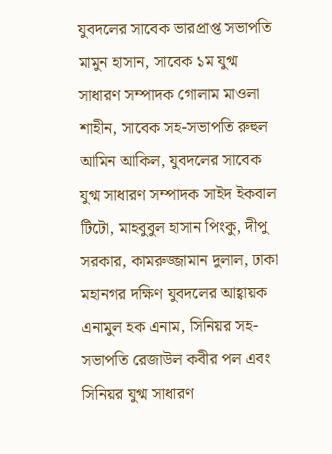যুবদলের সাবেক ভারপ্রাপ্ত সভাপতি মামুন হাসান, সাবেক ১ম যুগ্ম সাধারণ সম্পাদক গোলাম মাওলা শাহীন, সাবেক সহ-সভাপতি রুহুল আমিন আকিল, যুবদলের সাবেক যুগ্ম সাধারণ সম্পাদক সাইদ ইকবাল টিটো, মাহবুবুল হাসান পিংকু, দীপু সরকার, কামরুজ্জামান দুলাল, ঢাকা মহানগর দক্ষিণ যুবদলের আহ্বায়ক এনামুল হক এনাম, সিনিয়র সহ-সভাপতি রেজাউল কবীর পল এবং সিনিয়র যুগ্ম সাধারণ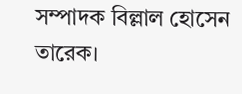সম্পাদক বিল্লাল হোসেন তারেক।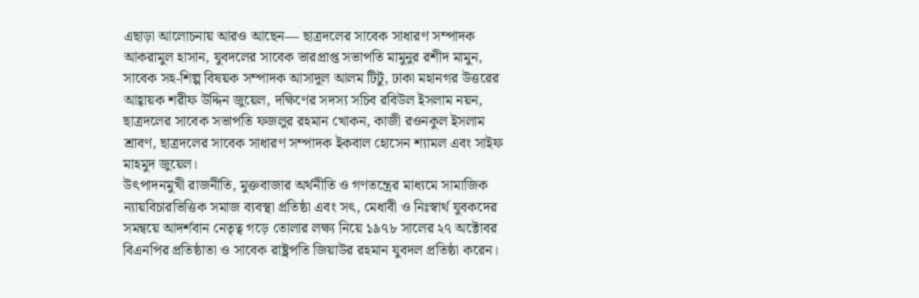এছাড়া আলোচনায় আরও আছেন— ছাত্রদলের সাবেক সাধারণ সম্পাদক আকরামুল হাসান, যুবদলের সাবেক ভারপ্রাপ্ত সভাপতি মামুনুর রশীদ মামুন, সাবেক সহ-শিল্প বিষয়ক সম্পাদক আসাদুল আলম টিটু, ঢাকা মহানগর উত্তরের আহ্বায়ক শরীফ উদ্দিন জুয়েল, দক্ষিণের সদস্য সচিব রবিউল ইসলাম নয়ন, ছাত্রদলের সাবেক সভাপতি ফজলুর রহমান খোকন, কাজী রওনকুল ইসলাম শ্রাবণ, ছাত্রদলের সাবেক সাধারণ সম্পাদক ইকবাল হোসেন শ্যামল এবং সাইফ মাহমুদ জুয়েল।
উৎপাদনমুখী রাজনীতি, মুক্তবাজার অর্থনীতি ও গণতন্ত্রের মাধ্যমে সামাজিক ন্যায়বিচারভিত্তিক সমাজ ব্যবস্থা প্রতিষ্ঠা এবং সৎ, মেধাবী ও নিঃস্বার্থ যুবকদের সমন্বয়ে আদর্শবান নেতৃত্ব গড়ে তোলার লক্ষ্য নিয়ে ১৯৭৮ সালের ২৭ অক্টোবর বিএনপির প্রতিষ্ঠাতা ও সাবেক রাষ্ট্রপতি জিয়াউর রহমান যুবদল প্রতিষ্ঠা করেন।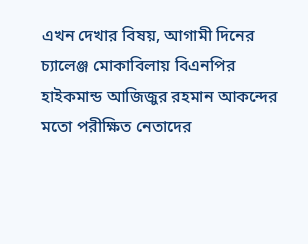এখন দেখার বিষয়, আগামী দিনের চ্যালেঞ্জ মোকাবিলায় বিএনপির হাইকমান্ড আজিজুর রহমান আকন্দের মতো পরীক্ষিত নেতাদের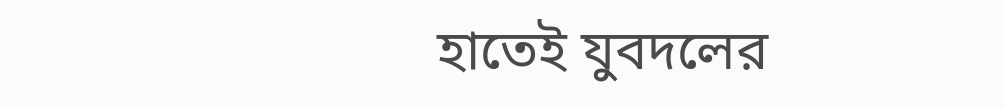হাতেই যুবদলের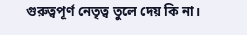গুরুত্বপূর্ণ নেতৃত্ব তুলে দেয় কি না।